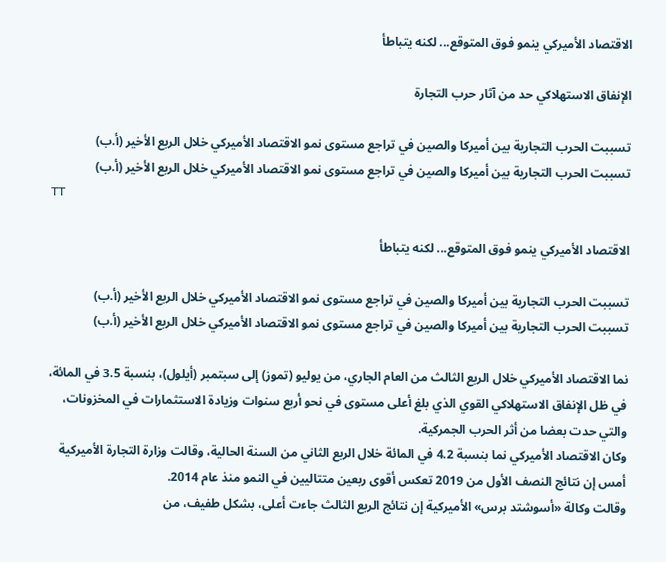الاقتصاد الأميركي ينمو فوق المتوقع... لكنه يتباطأ

الإنفاق الاستهلاكي حد من آثار حرب التجارة

تسببت الحرب التجارية بين أميركا والصين في تراجع مستوى نمو الاقتصاد الأميركي خلال الربع الأخير (أ.ب)
تسببت الحرب التجارية بين أميركا والصين في تراجع مستوى نمو الاقتصاد الأميركي خلال الربع الأخير (أ.ب)
TT

الاقتصاد الأميركي ينمو فوق المتوقع... لكنه يتباطأ

تسببت الحرب التجارية بين أميركا والصين في تراجع مستوى نمو الاقتصاد الأميركي خلال الربع الأخير (أ.ب)
تسببت الحرب التجارية بين أميركا والصين في تراجع مستوى نمو الاقتصاد الأميركي خلال الربع الأخير (أ.ب)

نما الاقتصاد الأميركي خلال الربع الثالث من العام الجاري، من يوليو (تموز) إلى سبتمبر (أيلول)، بنسبة 3.5 في المائة، في ظل الإنفاق الاستهلاكي القوي الذي بلغ أعلى مستوى في نحو أربع سنوات وزيادة الاستثمارات في المخزونات، والتي حدت بعضا من أثر الحرب الجمركية.
وكان الاقتصاد الأميركي نما بنسبة 4.2 في المائة خلال الربع الثاني من السنة الحالية، وقالت وزارة التجارة الأميركية أمس إن نتائج النصف الأول من 2019 تعكس أقوى ربعين متتاليين في النمو منذ عام 2014.
وقالت وكالة «أسوشتد برس» الأميركية إن نتائج الربع الثالث جاءت أعلى، بشكل طفيف، من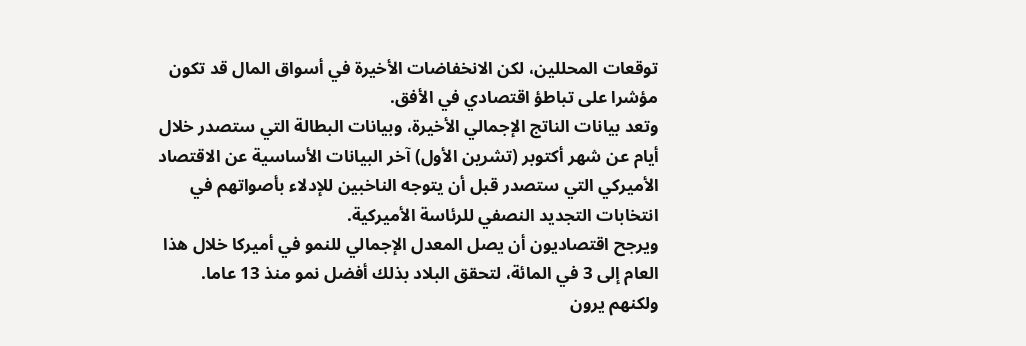توقعات المحللين، لكن الانخفاضات الأخيرة في أسواق المال قد تكون مؤشرا على تباطؤ اقتصادي في الأفق.
وتعد بيانات الناتج الإجمالي الأخيرة، وبيانات البطالة التي ستصدر خلال أيام عن شهر أكتوبر (تشرين الأول) آخر البيانات الأساسية عن الاقتصاد الأميركي التي ستصدر قبل أن يتوجه الناخبين للإدلاء بأصواتهم في انتخابات التجديد النصفي للرئاسة الأميركية.
ويرجح اقتصاديون أن يصل المعدل الإجمالي للنمو في أميركا خلال هذا العام إلى 3 في المائة، لتحقق البلاد بذلك أفضل نمو منذ 13 عاما. ولكنهم يرون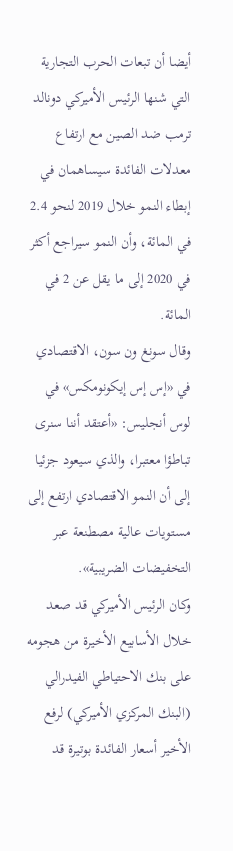أيضا أن تبعات الحرب التجارية التي شنها الرئيس الأميركي دونالد ترمب ضد الصين مع ارتفاع معدلات الفائدة سيساهمان في إبطاء النمو خلال 2019 لنحو 2.4 في المائة، وأن النمو سيراجع أكثر في 2020 إلى ما يقل عن 2 في المائة.
وقال سونغ ون سون، الاقتصادي في «إس إس إيكونومكس» في لوس أنجليس: «أعتقد أننا سنرى تباطؤا معتبرا، والذي سيعود جزئيا إلى أن النمو الاقتصادي ارتفع إلى مستويات عالية مصطنعة عبر التخفيضات الضريبية».
وكان الرئيس الأميركي قد صعد خلال الأسابيع الأخيرة من هجومه على بنك الاحتياطي الفيدرالي (البنك المركزي الأميركي) لرفع الأخير أسعار الفائدة بوتيرة قد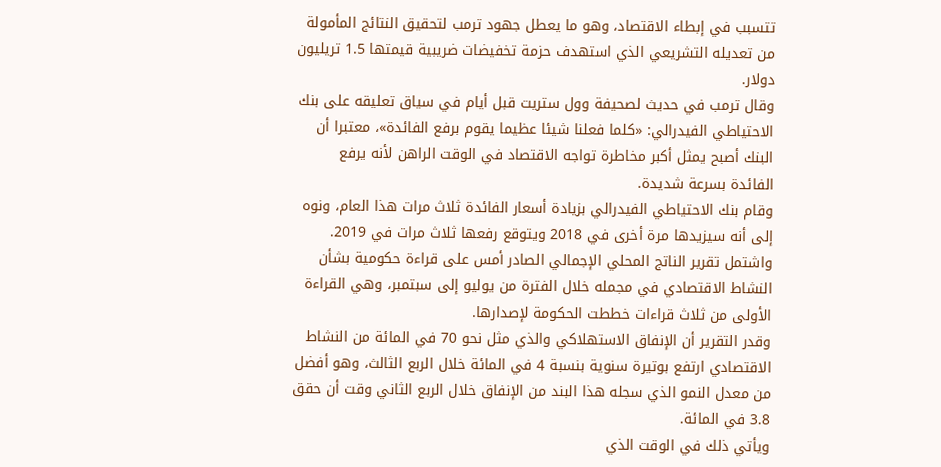تتسبب في إبطاء الاقتصاد، وهو ما يعطل جهود ترمب لتحقيق النتائج المأمولة من تعديله التشريعي الذي استهدف حزمة تخفيضات ضريبية قيمتها 1.5 تريليون دولار.
وقال ترمب في حديث لصحيفة وول ستريت قبل أيام في سياق تعليقه على بنك الاحتياطي الفيدرالي: «كلما فعلنا شيئا عظيما يقوم برفع الفائدة»، معتبرا أن البنك أصبح يمثل أكبر مخاطرة تواجه الاقتصاد في الوقت الراهن لأنه يرفع الفائدة بسرعة شديدة.
وقام بنك الاحتياطي الفيدرالي بزيادة أسعار الفائدة ثلاث مرات هذا العام، ونوه إلى أنه سيزيدها مرة أخرى في 2018 ويتوقع رفعها ثلاث مرات في 2019.
واشتمل تقرير الناتج المحلي الإجمالي الصادر أمس على قراءة حكومية بشأن النشاط الاقتصادي في مجمله خلال الفترة من يوليو إلى سبتمبر، وهي القراءة الأولى من ثلاث قراءات خططت الحكومة لإصدارها.
وقدر التقرير أن الإنفاق الاستهلاكي والذي مثل نحو 70 في المائة من النشاط الاقتصادي ارتفع بوتيرة سنوية بنسبة 4 في المائة خلال الربع الثالث، وهو أفضل من معدل النمو الذي سجله هذا البند من الإنفاق خلال الربع الثاني وقت أن حقق 3.8 في المائة.
ويأتي ذلك في الوقت الذي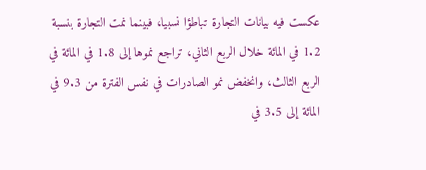عكست فيه بيانات التجارة تباطؤا نسبيا، فبينما نمت التجارة بنسبة 1.2 في المائة خلال الربع الثاني، تراجع نموها إلى 1.8 في المائة في الربع الثالث، وانخفض نمو الصادرات في نفس الفترة من 9.3 في المائة إلى 3.5 في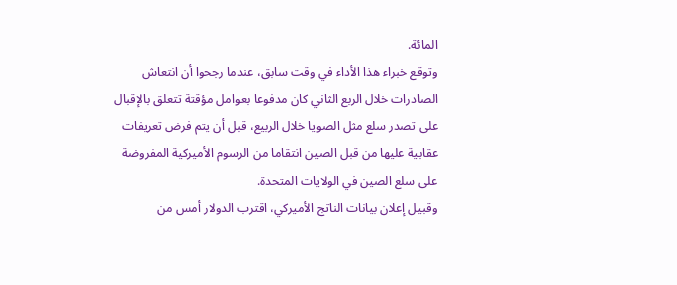المائة.
وتوقع خبراء هذا الأداء في وقت سابق، عندما رجحوا أن انتعاش الصادرات خلال الربع الثاني كان مدفوعا بعوامل مؤقتة تتعلق بالإقبال على تصدر سلع مثل الصويا خلال الربيع، قبل أن يتم فرض تعريفات عقابية عليها من قبل الصين انتقاما من الرسوم الأميركية المفروضة على سلع الصين في الولايات المتحدة.
وقبيل إعلان بيانات الناتج الأميركي، اقترب الدولار أمس من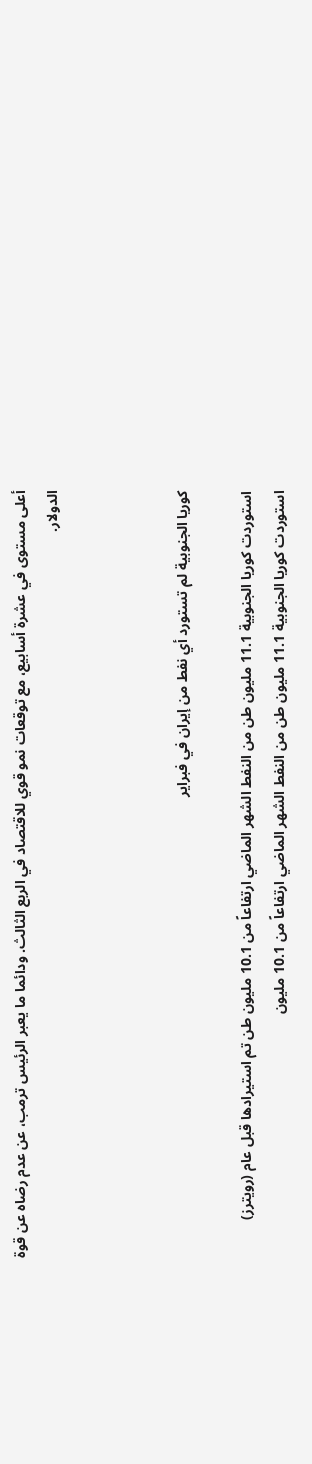أعلى مستوى في عشرة أسابيع، مع توقعات نمو قوي للاقتصاد في الربع الثالث. ودائما ما يعبر الرئيس ترمب، عن عدم رضاه عن قوة الدولار.



كوريا الجنوبية لم تستورد أي نفط من إيران في فبراير

استوردت كوريا الجنوبية 11.1 مليون طن من النفط الشهر الماضي ارتفاعاً من 10.1 مليون طن تم استيرادها قبل عام (رويترز)
استوردت كوريا الجنوبية 11.1 مليون طن من النفط الشهر الماضي ارتفاعاً من 10.1 مليون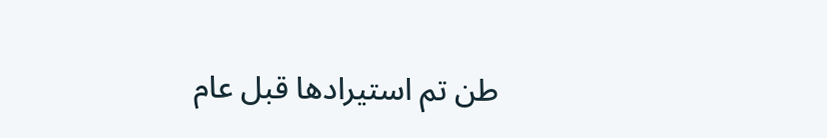طن تم استيرادها قبل عام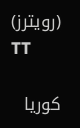(رويترز)
TT

كوريا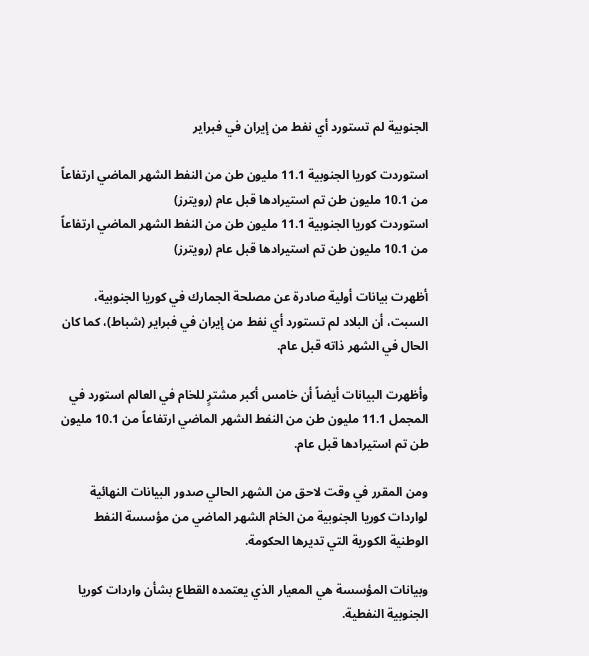الجنوبية لم تستورد أي نفط من إيران في فبراير

استوردت كوريا الجنوبية 11.1 مليون طن من النفط الشهر الماضي ارتفاعاً من 10.1 مليون طن تم استيرادها قبل عام (رويترز)
استوردت كوريا الجنوبية 11.1 مليون طن من النفط الشهر الماضي ارتفاعاً من 10.1 مليون طن تم استيرادها قبل عام (رويترز)

أظهرت بيانات أولية صادرة عن مصلحة الجمارك في كوريا الجنوبية، السبت، أن البلاد لم تستورد أي نفط من إيران في فبراير (شباط)، كما كان الحال في الشهر ذاته قبل عام.

وأظهرت البيانات أيضاً أن خامس أكبر مشترٍ للخام في العالم استورد في المجمل 11.1 مليون طن من النفط الشهر الماضي ارتفاعاً من 10.1 مليون طن تم استيرادها قبل عام.

ومن المقرر في وقت لاحق من الشهر الحالي صدور البيانات النهائية لواردات كوريا الجنوبية من الخام الشهر الماضي من مؤسسة النفط الوطنية الكورية التي تديرها الحكومة.

وبيانات المؤسسة هي المعيار الذي يعتمده القطاع بشأن واردات كوريا الجنوبية النفطية.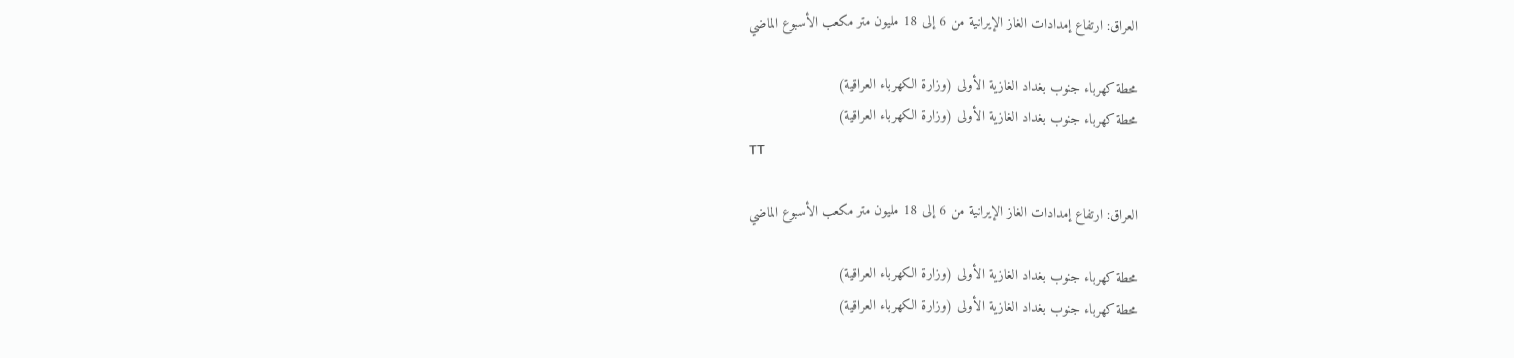العراق: ارتفاع إمدادات الغاز الإيرانية من 6 إلى 18 مليون متر مكعب الأسبوع الماضي

محطة كهرباء جنوب بغداد الغازية الأولى (وزارة الكهرباء العراقية)
محطة كهرباء جنوب بغداد الغازية الأولى (وزارة الكهرباء العراقية)
TT

العراق: ارتفاع إمدادات الغاز الإيرانية من 6 إلى 18 مليون متر مكعب الأسبوع الماضي

محطة كهرباء جنوب بغداد الغازية الأولى (وزارة الكهرباء العراقية)
محطة كهرباء جنوب بغداد الغازية الأولى (وزارة الكهرباء العراقية)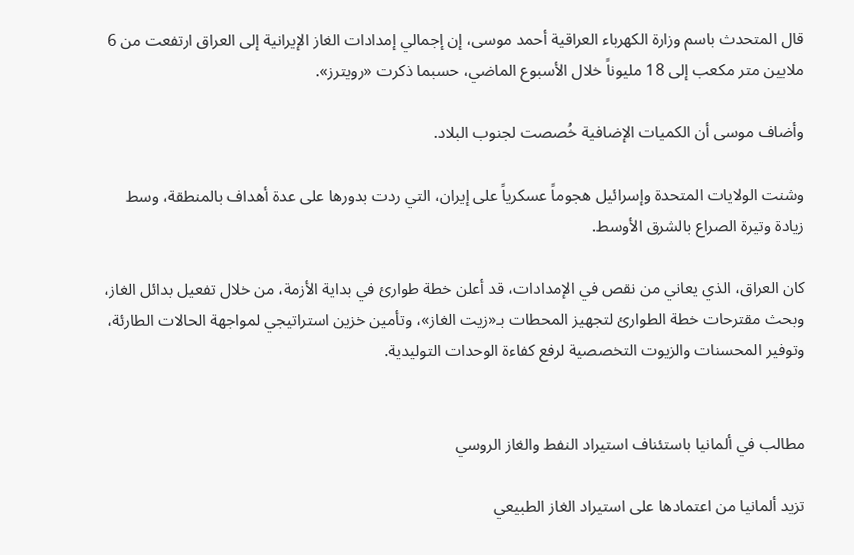قال المتحدث باسم وزارة الكهرباء العراقية أحمد موسى، إن إجمالي إمدادات الغاز الإيرانية إلى العراق ارتفعت من 6 ملايين متر مكعب إلى 18 مليوناً خلال الأسبوع الماضي، حسبما ذكرت «رويترز».

وأضاف موسى أن الكميات الإضافية خُصصت لجنوب البلاد.

وشنت الولايات المتحدة وإسرائيل هجوماً عسكرياً على إيران، التي ردت بدورها على عدة أهداف بالمنطقة، وسط زيادة وتيرة الصراع بالشرق الأوسط.

كان العراق، الذي يعاني من نقص في الإمدادات، قد أعلن خطة طوارئ في بداية الأزمة، من خلال تفعيل بدائل الغاز، وبحث مقترحات خطة الطوارئ لتجهيز المحطات بـ«زيت الغاز»، وتأمين خزين استراتيجي لمواجهة الحالات الطارئة، وتوفير المحسنات والزيوت التخصصية لرفع كفاءة الوحدات التوليدية.


مطالب في ألمانيا باستئناف استيراد النفط والغاز الروسي

تزيد ألمانيا من اعتمادها على استيراد الغاز الطبيعي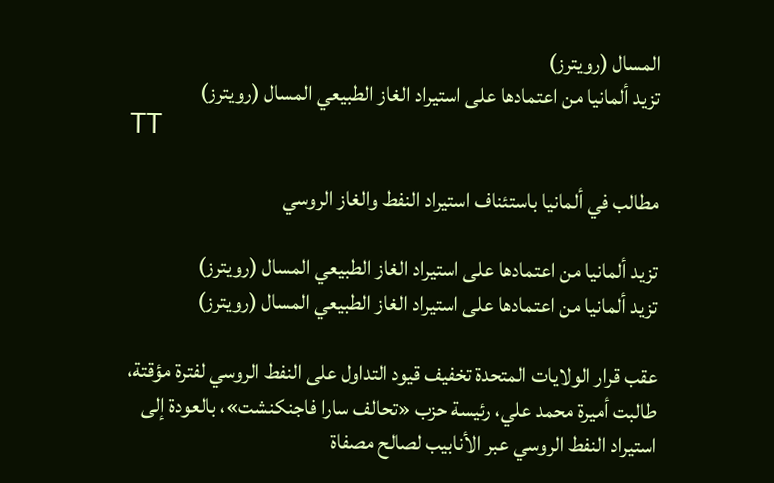المسال (رويترز)
تزيد ألمانيا من اعتمادها على استيراد الغاز الطبيعي المسال (رويترز)
TT

مطالب في ألمانيا باستئناف استيراد النفط والغاز الروسي

تزيد ألمانيا من اعتمادها على استيراد الغاز الطبيعي المسال (رويترز)
تزيد ألمانيا من اعتمادها على استيراد الغاز الطبيعي المسال (رويترز)

عقب قرار الولايات المتحدة تخفيف قيود التداول على النفط الروسي لفترة مؤقتة، طالبت أميرة محمد علي، رئيسة حزب «تحالف سارا فاجنكنشت»، بالعودة إلى استيراد النفط الروسي عبر الأنابيب لصالح مصفاة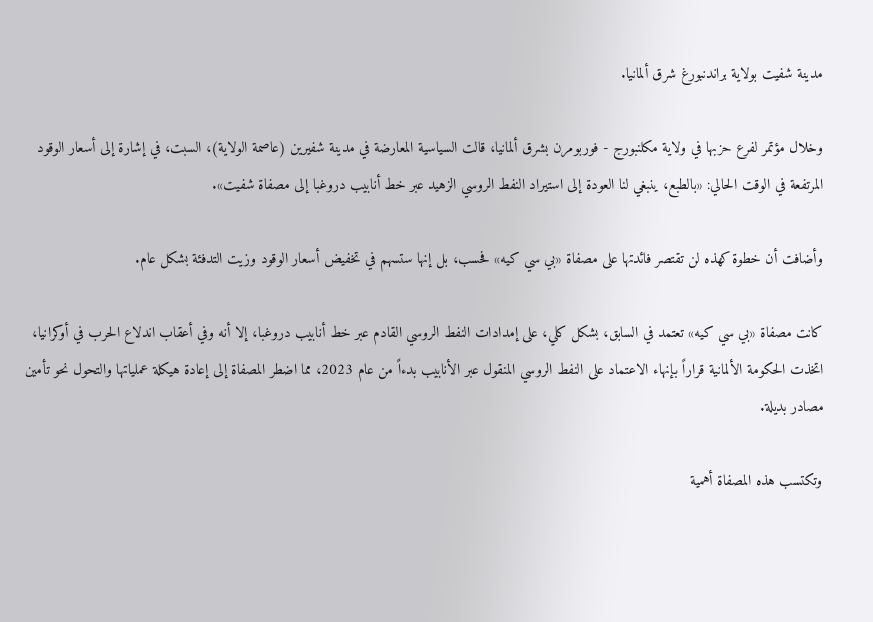مدينة شفيت بولاية براندنبورغ شرق ألمانيا.

وخلال مؤتمر لفرع حزبها في ولاية مكلنبورج - فوربومرن بشرق ألمانيا، قالت السياسية المعارضة في مدينة شفيرين (عاصمة الولاية)، السبت، في إشارة إلى أسعار الوقود المرتفعة في الوقت الحالي: «بالطبع، ينبغي لنا العودة إلى استيراد النفط الروسي الزهيد عبر خط أنابيب دروغبا إلى مصفاة شفيت».

وأضافت أن خطوة كهذه لن تقتصر فائدتها على مصفاة «بي سي كيه» فحسب، بل إنها ستسهم في تخفيض أسعار الوقود وزيت التدفئة بشكل عام.

كانت مصفاة «بي سي كيه» تعتمد في السابق، بشكل كلي، على إمدادات النفط الروسي القادم عبر خط أنابيب دروغبا، إلا أنه وفي أعقاب اندلاع الحرب في أوكرانيا، اتخذت الحكومة الألمانية قراراً بإنهاء الاعتماد على النفط الروسي المنقول عبر الأنابيب بدءاً من عام 2023، مما اضطر المصفاة إلى إعادة هيكلة عملياتها والتحول نحو تأمين مصادر بديلة.

وتكتسب هذه المصفاة أهمية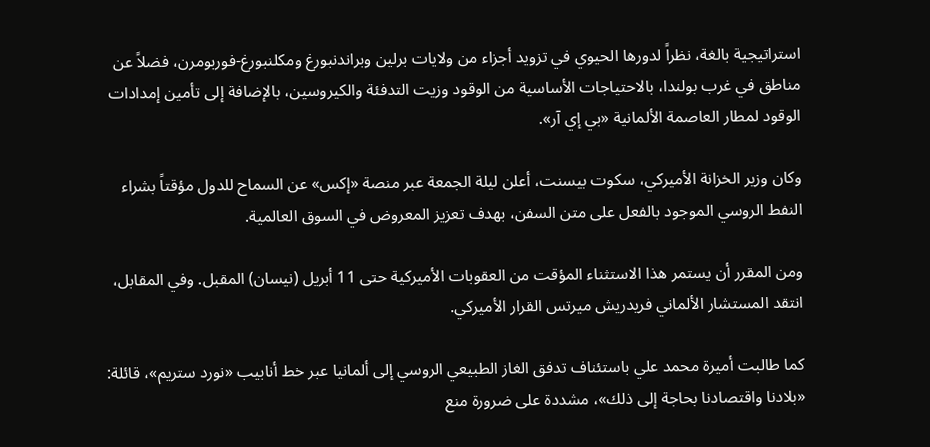استراتيجية بالغة، نظراً لدورها الحيوي في تزويد أجزاء من ولايات برلين وبراندنبورغ ومكلنبورغ-فوربومرن، فضلاً عن مناطق في غرب بولندا، بالاحتياجات الأساسية من الوقود وزيت التدفئة والكيروسين، بالإضافة إلى تأمين إمدادات الوقود لمطار العاصمة الألمانية «بي إي آر».

وكان وزير الخزانة الأميركي، سكوت بيسنت، أعلن ليلة الجمعة عبر منصة «إكس» عن السماح للدول مؤقتاً بشراء النفط الروسي الموجود بالفعل على متن السفن، بهدف تعزيز المعروض في السوق العالمية.

ومن المقرر أن يستمر هذا الاستثناء المؤقت من العقوبات الأميركية حتى 11 أبريل (نيسان) المقبل. وفي المقابل، انتقد المستشار الألماني فريدريش ميرتس القرار الأميركي.

كما طالبت أميرة محمد علي باستئناف تدفق الغاز الطبيعي الروسي إلى ألمانيا عبر خط أنابيب «نورد ستريم»، قائلة: «بلادنا واقتصادنا بحاجة إلى ذلك»، مشددة على ضرورة منع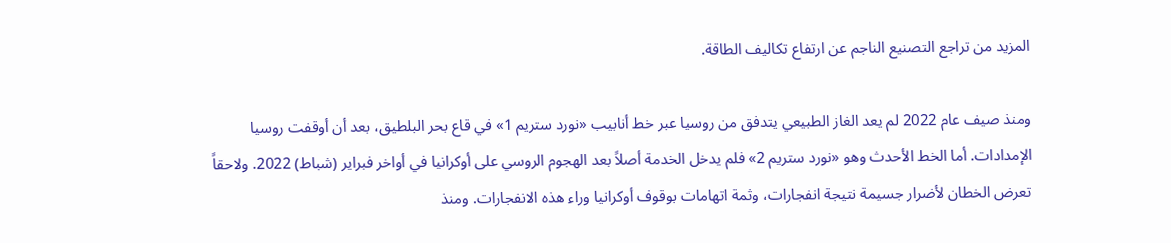المزيد من تراجع التصنيع الناجم عن ارتفاع تكاليف الطاقة.

ومنذ صيف عام 2022 لم يعد الغاز الطبيعي يتدفق من روسيا عبر خط أنابيب «نورد ستريم 1» في قاع بحر البلطيق، بعد أن أوقفت روسيا الإمدادات. أما الخط الأحدث وهو «نورد ستريم 2» فلم يدخل الخدمة أصلاً بعد الهجوم الروسي على أوكرانيا في أواخر فبراير (شباط) 2022. ولاحقاً تعرض الخطان لأضرار جسيمة نتيجة انفجارات، وثمة اتهامات بوقوف أوكرانيا وراء هذه الانفجارات. ومنذ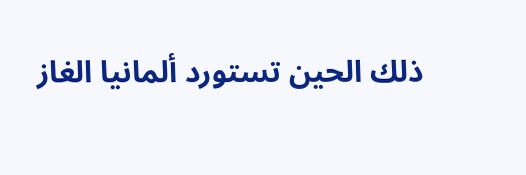ذلك الحين تستورد ألمانيا الغاز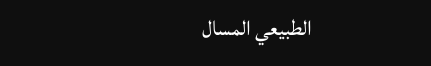الطبيعي المسال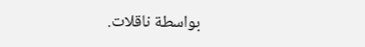بواسطة ناقلات.